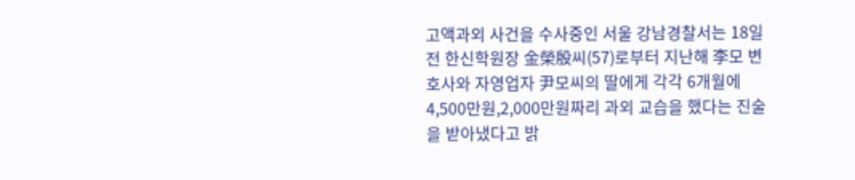고액과외 사건을 수사중인 서울 강남경찰서는 18일 전 한신학원장 金榮殷씨(57)로부터 지난해 李모 변호사와 자영업자 尹모씨의 딸에게 각각 6개월에 4,500만원,2,000만원짜리 과외 교습을 했다는 진술을 받아냈다고 밝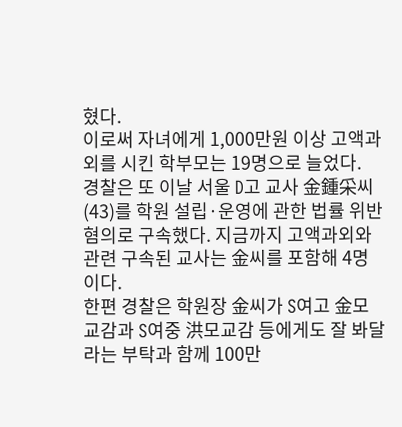혔다.
이로써 자녀에게 1,000만원 이상 고액과외를 시킨 학부모는 19명으로 늘었다.
경찰은 또 이날 서울 D고 교사 金鍾采씨(43)를 학원 설립·운영에 관한 법률 위반 혐의로 구속했다. 지금까지 고액과외와 관련 구속된 교사는 金씨를 포함해 4명이다.
한편 경찰은 학원장 金씨가 S여고 金모교감과 S여중 洪모교감 등에게도 잘 봐달라는 부탁과 함께 100만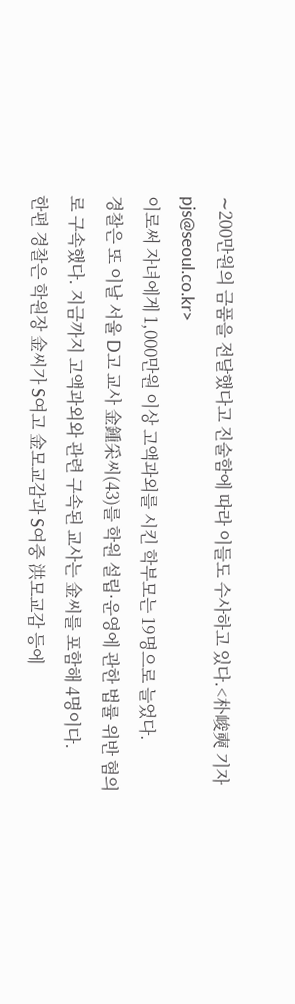∼200만원의 금품을 전달했다고 진술함에 따라 이들도 수사하고 있다.<朴峻奭 기자 pjs@seoul.co.kr>
이로써 자녀에게 1,000만원 이상 고액과외를 시킨 학부모는 19명으로 늘었다.
경찰은 또 이날 서울 D고 교사 金鍾采씨(43)를 학원 설립·운영에 관한 법률 위반 혐의로 구속했다. 지금까지 고액과외와 관련 구속된 교사는 金씨를 포함해 4명이다.
한편 경찰은 학원장 金씨가 S여고 金모교감과 S여중 洪모교감 등에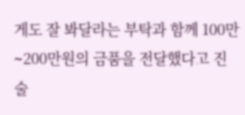게도 잘 봐달라는 부탁과 함께 100만∼200만원의 금품을 전달했다고 진술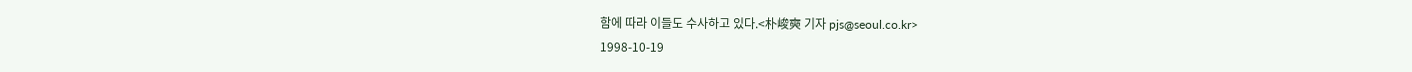함에 따라 이들도 수사하고 있다.<朴峻奭 기자 pjs@seoul.co.kr>
1998-10-19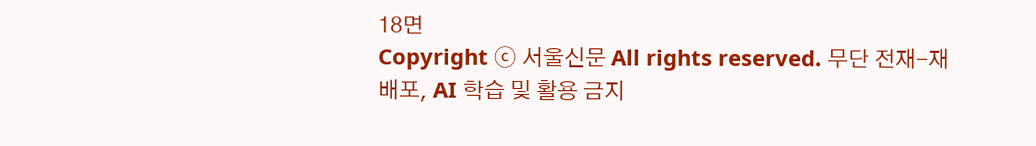18면
Copyright ⓒ 서울신문 All rights reserved. 무단 전재-재배포, AI 학습 및 활용 금지